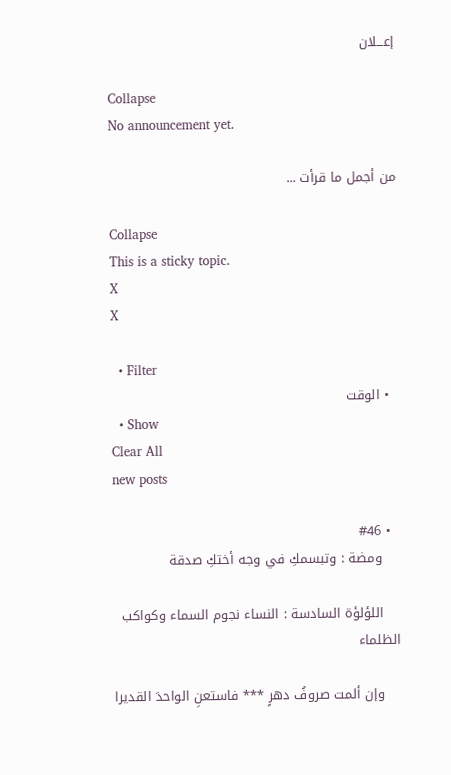إعـــلان

Collapse
No announcement yet.

من أجمل ما قرأت ...

Collapse
This is a sticky topic.
X
X

  • Filter
  • الوقت
  • Show
Clear All
new posts

  • #46
    ومضة : وتبسمكِ في وجه أختكِ صدقة

    اللؤلؤة السادسة : النساء نجوم السماء وكواكب الظلماء

    وإن ألمت صروفُ دهرٍ *** فاستعنِ الواحدَ القديرا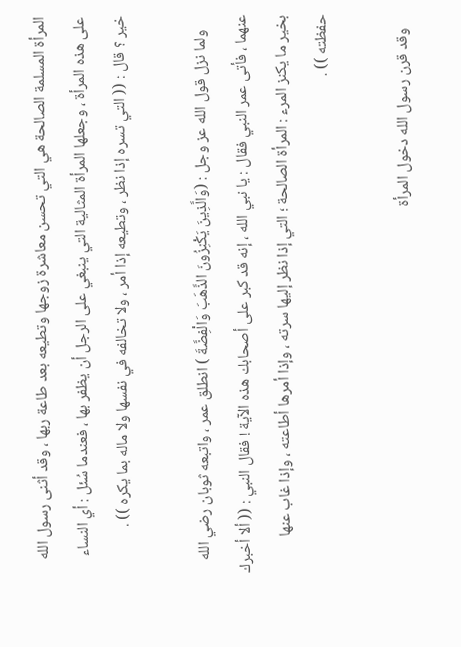المرأة المسلمة الصالحة هي التي تحسن معاشرة زوجها وتطيعه بعد طاعة ربها ، وقد أثنى رسول الله على هذه المرأة ، وجعلها المرأة المثالية التي ينبغي على الرجل أن يظفر بها ، فعندما سُئل : أي النساء خير ؟ قال : (( التي تسره إذا نظر ، وتطيعه إذا أمر ، ولا تخالفه في نفسها ولا ماله بما يكره )) .

    ولما نزل قول الله عز وجل : (وَالَّذِينَ يَكْنِزُونَ الذَّهَبَ وَالْفِضَّةَ ) انطلق عمر ، واتبعه ثوبان رضي الله عنهما ، فأتى عمر النبي فقال : يا نبي الله ، إنه قد كبر على أصحابك هذه الآية ! فقال النبي : (( ألا أخبرك بخير ما يكنز المرء : المرأة الصالحة ؛ التي إذا نظر إليها سرته ، وإذا أمرها أطاعته ، وإذا غاب عنها حفظته )) .

    وقد قرن رسول الله دخول المرأة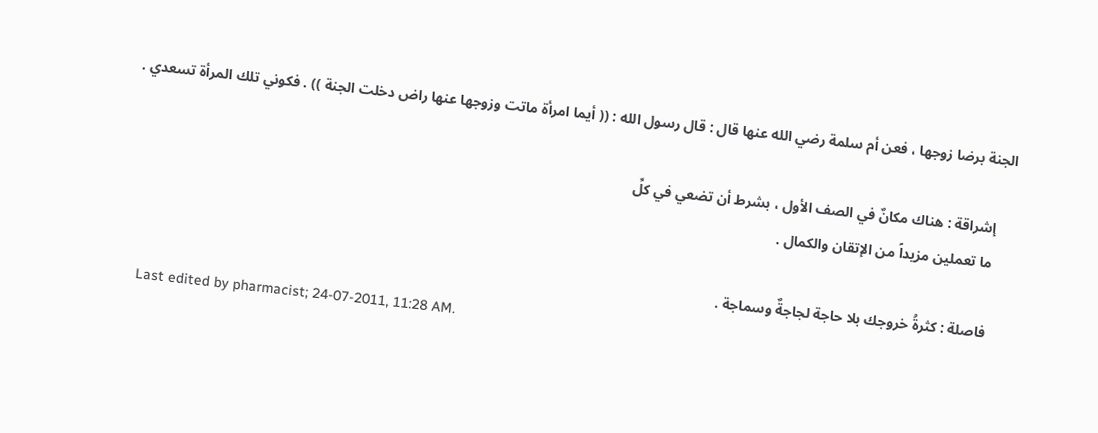الجنة برضا زوجها ، فعن أم سلمة رضي الله عنها قال : قال رسول الله : (( أيما امرأة ماتت وزوجها عنها راض دخلت الجنة )) . فكوني تلك المرأة تسعدي .

    إشراقة : هناك مكانٌ في الصف الأول ، بشرط أن تضعي في كلِّ
    ما تعملين مزيداً من الإتقان والكمال .

    فاصلة : كثرةُ خروجك بلا حاجة لجاجةٌ وسماجة .
    Last edited by pharmacist; 24-07-2011, 11:28 AM.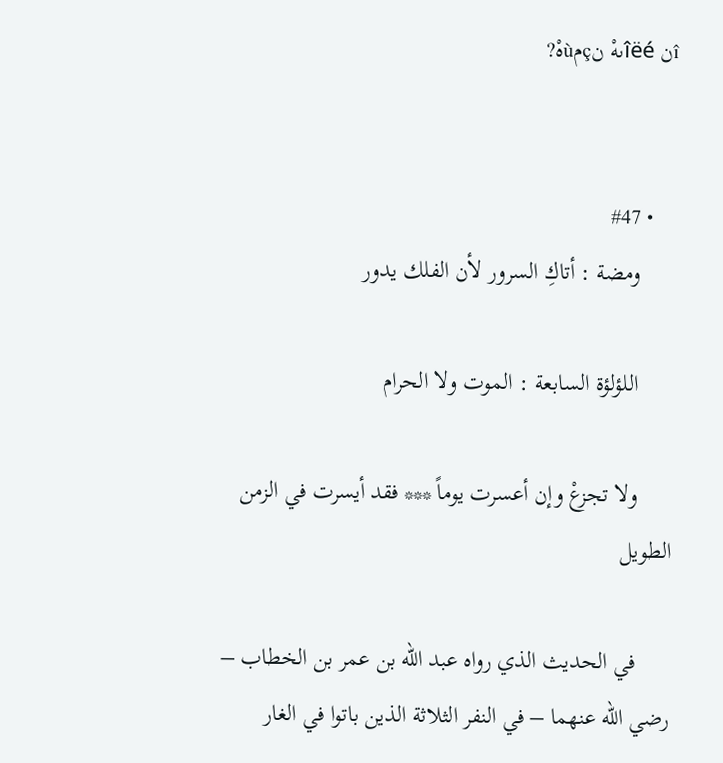îن îëéىهْ نçمùهْ?


    • #47
      ومضة : أتاكِ السرور لأن الفلك يدور

      اللؤلؤة السابعة : الموت ولا الحرام

      ولا تجزعْ وإن أعسرت يوماً *** فقد أيسرت في الزمن الطويل

      في الحديث الذي رواه عبد الله بن عمر بن الخطاب – رضي الله عنهما – في النفر الثلاثة الذين باتوا في الغار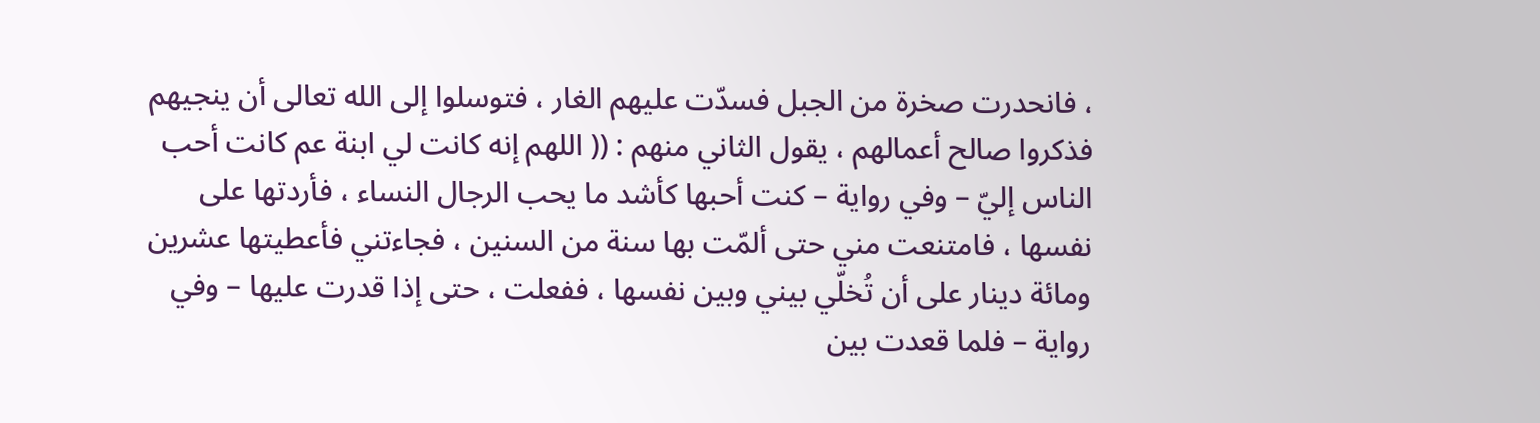، فانحدرت صخرة من الجبل فسدّت عليهم الغار ، فتوسلوا إلى الله تعالى أن ينجيهم فذكروا صالح أعمالهم ، يقول الثاني منهم : (( اللهم إنه كانت لي ابنة عم كانت أحب الناس إليّ – وفي رواية – كنت أحبها كأشد ما يحب الرجال النساء ، فأردتها على نفسها ، فامتنعت مني حتى ألمّت بها سنة من السنين ، فجاءتني فأعطيتها عشرين ومائة دينار على أن تُخلّي بيني وبين نفسها ، ففعلت ، حتى إذا قدرت عليها – وفي رواية – فلما قعدت بين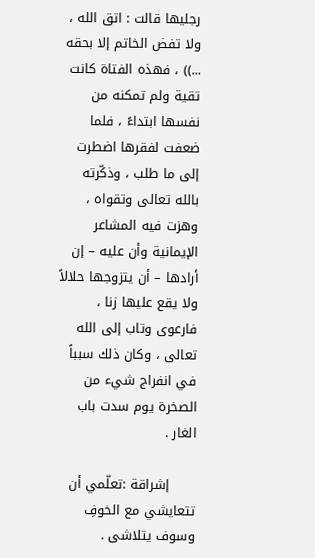رجليها قالت : اتق الله ، ولا تفض الخاتم إلا بحقه ...)) ، فهذه الفتاة كانت تقية ولم تمكنه من نفسها ابتداءً ، فلما ضعفت لفقرها اضطرت إلى ما طلب ، وذكّرته بالله تعالى وتقواه ، وهزت فيه المشاعر الإيمانية وأن عليه – إن أرادها – أن يتزوجها حلالاً ولا يقع عليها زنا ، فارعوى وتاب إلى الله تعالى ، وكان ذلك سبباً في انفراج شيء من الصخرة يوم سدت باب الغار .

      إشراقة :تعلّمي أن تتعايشي مع الخوفِ وسوف يتلاشى .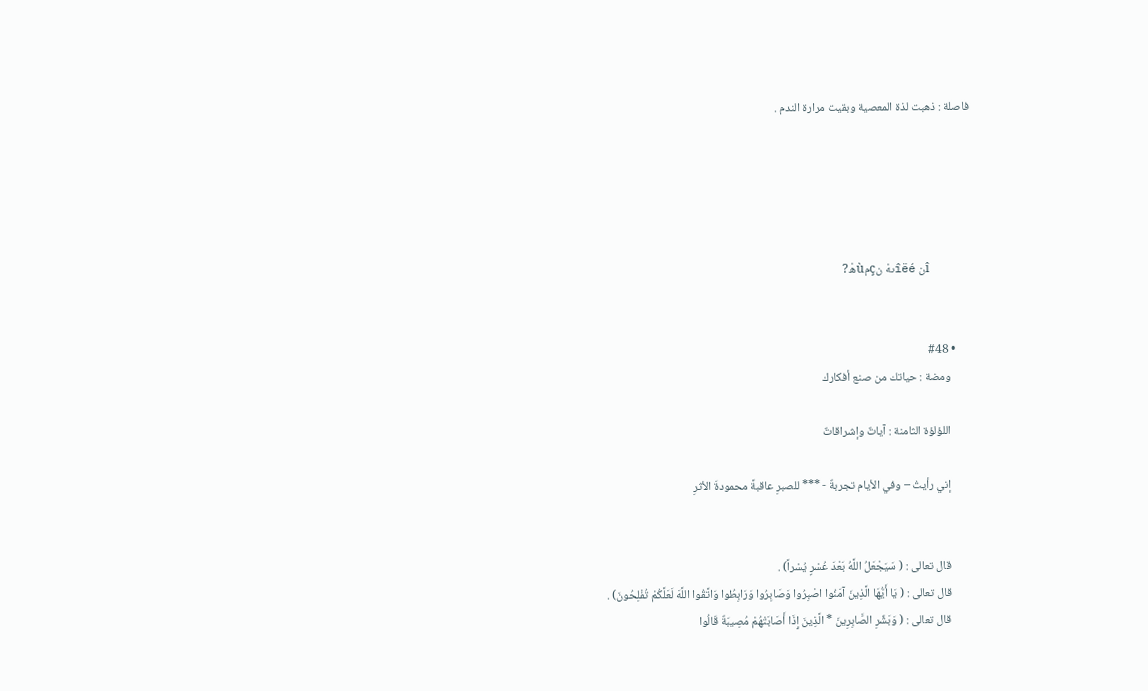فاصلة : ذهبت لذة المعصية وبقيت مرارة الندم .





      îن îëéىهْ نçمùهْ?


      • #48
        ومضة : حياتك من صنع أفكارك

        اللؤلؤة الثامنة : آياتٌ وإشراقاتٌ

        إني رأيتُ – وفي الأيام تجربةٌ - *** للصبرِ عاقبةً محمودةَ الأثرِ


        قال تعالى : ( سَيَجْعَلُ اللَّهُ بَعْدَ عُسْرٍ يُسْراً) .
        قال تعالى : ( يَا أَيُّهَا الَّذِينَ آمَنُوا اصْبِرُوا وَصَابِرُوا وَرَابِطُوا وَاتَّقُوا اللَّهَ لَعَلَّكُمْ تُفْلِحُونَ) .
        قال تعالى : ( وَبَشِّرِ الصَّابِرِينَ * الَّذِينَ إِذَا أَصَابَتْهُمْ مُصِيبَةٌ قَالُوا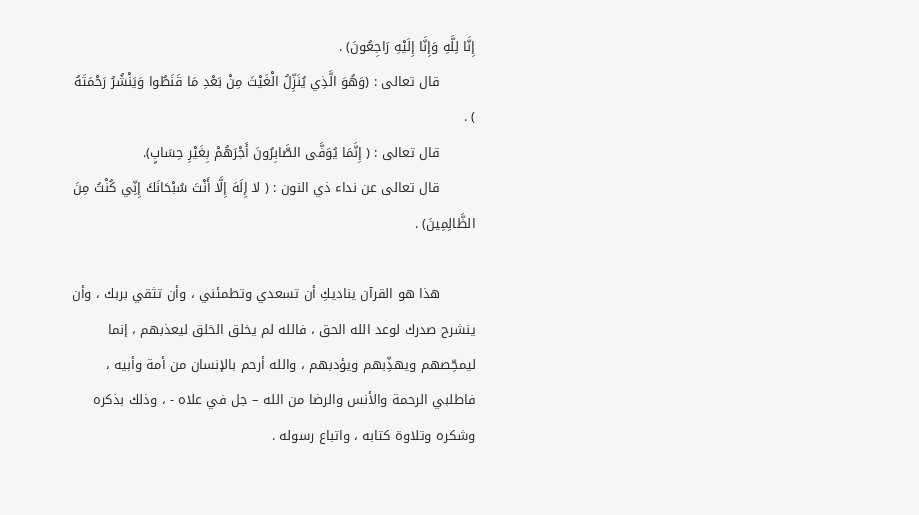إِنَّا لِلَّهِ وَإِنَّا إِلَيْهِ رَاجِعُونَ) .
        قال تعالى : (وَهُوَ الَّذِي يُنَزِّلُ الْغَيْثَ مِنْ بَعْدِ مَا قَنَطُوا وَيَنْشُرُ رَحْمَتَهُ ) .
        قال تعالى : ( إِنَّمَا يُوَفَّى الصَّابِرُونَ أَجْرَهُمْ بِغَيْرِ حِسَابٍ).
        قال تعالى عن نداء ذي النون : ( لا إِلَهَ إِلَّا أَنْتَ سُبْحَانَكَ إِنِّي كُنْتُ مِنَ الظَّالِمِينَ) .

        هذا هو القرآن يناديكِ أن تسعدي وتطمئني ، وأن تثقي بربك ، وأن ينشرح صدرك لوعد الله الحق ، فالله لم يخلق الخلق ليعذبهم ، إنما ليمحِّصهم ويهذِّبهم ويؤدبهم ، والله أرحم بالإنسان من أمة وأبيه ، فاطلبي الرحمة والأنس والرضا من الله – جل في علاه - ، وذلك بذكره وشكره وتلاوة كتابه ، واتباع رسوله .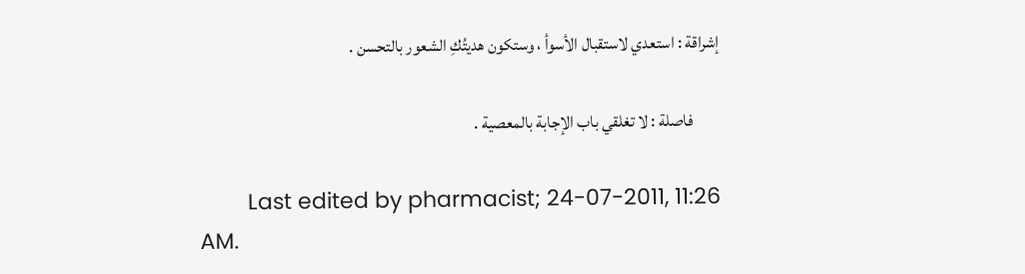إشراقة : استعدي لاستقبال الأسوأ ، وستكون هديتُكِ الشعور بالتحسن .

        فاصلة : لا تغلقي باب الإجابة بالمعصية .

        Last edited by pharmacist; 24-07-2011, 11:26 AM.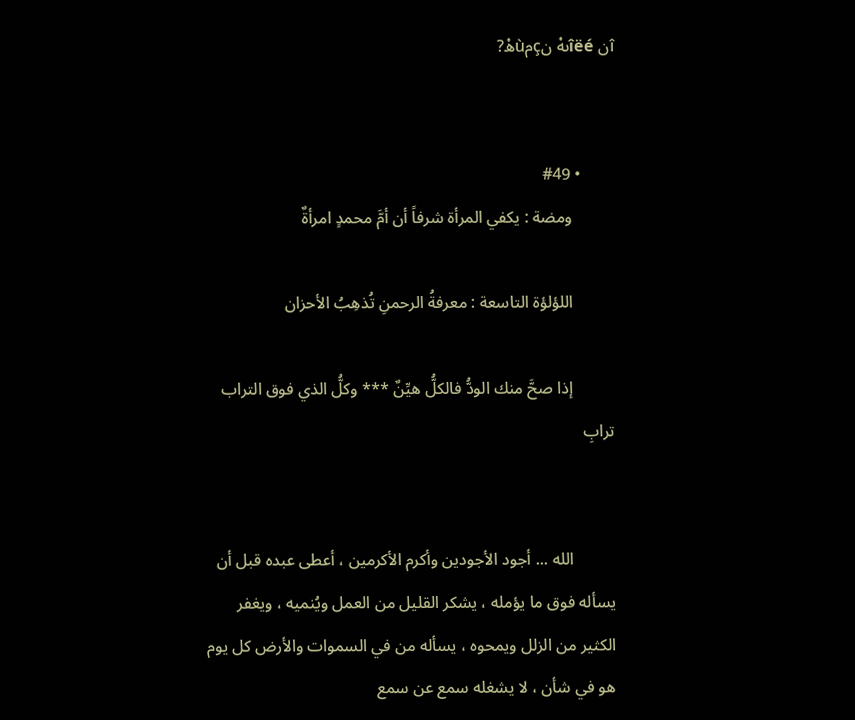îن îëéىهْ نçمùهْ?


        • #49
          ومضة : يكفي المرأة شرفاً أن أمَّ محمدٍ امرأةٌ

          اللؤلؤة التاسعة : معرفةُ الرحمنِ تُذهِبُ الأحزان

          إذا صحَّ منك الودُّ فالكلُّ هيِّنٌ *** وكلُّ الذي فوق التراب ترابِ


          الله ... أجود الأجودين وأكرم الأكرمين ، أعطى عبده قبل أن يسأله فوق ما يؤمله ، يشكر القليل من العمل ويُنميه ، ويغفر الكثير من الزلل ويمحوه ، يسأله من في السموات والأرض كل يوم هو في شأن ، لا يشغله سمع عن سمع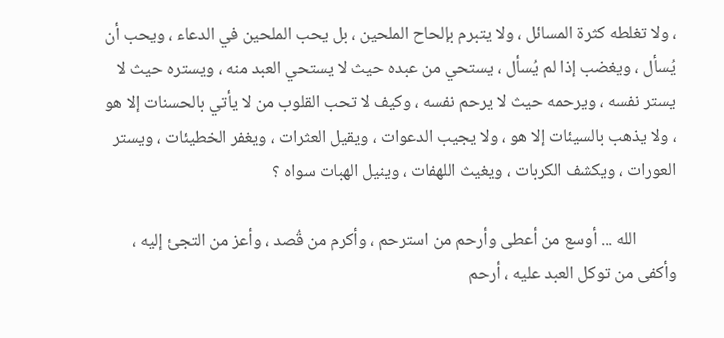، ولا تغلطه كثرة المسائل ، ولا يتبرم بإلحاح الملحين ، بل يحب الملحين في الدعاء ، ويحب أن يُسأل ، ويغضب إذا لم يُسأل ، يستحي من عبده حيث لا يستحي العبد منه ، ويستره حيث لا يستر نفسه ، ويرحمه حيث لا يرحم نفسه ، وكيف لا تحب القلوب من لا يأتي بالحسنات إلا هو ، ولا يذهب بالسيئات إلا هو ، ولا يجيب الدعوات ، ويقيل العثرات ، ويغفر الخطيئات ، ويستر العورات ، ويكشف الكربات ، ويغيث اللهفات ، وينيل الهبات سواه ؟

          الله ... أوسع من أعطى وأرحم من استرحم ، وأكرم من قُصد ، وأعز من التجئ إليه ، وأكفى من توكل العبد عليه ، أرحم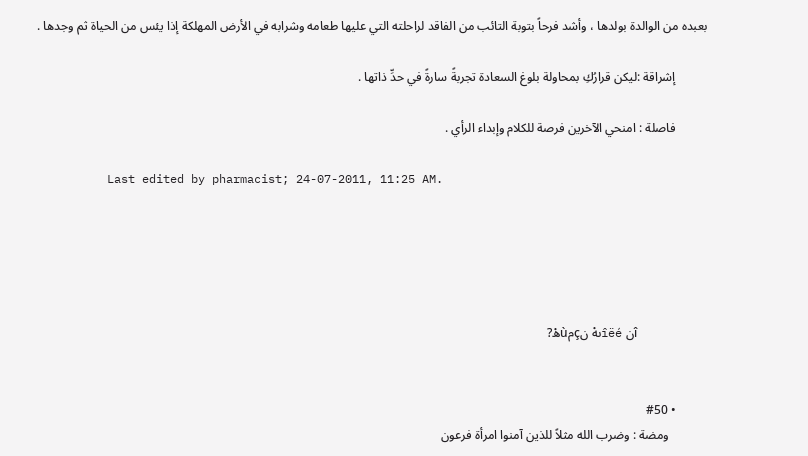بعبده من الوالدة بولدها ، وأشد فرحاً بتوبة التائب من الفاقد لراحلته التي عليها طعامه وشرابه في الأرض المهلكة إذا يئس من الحياة ثم وجدها .

          إشراقة :ليكن قرارُكِ بمحاولة بلوغ السعادة تجربةً سارةً في حدِّ ذاتها .

          فاصلة : امنحي الآخرين فرصة للكلام وإبداء الرأي .

          Last edited by pharmacist; 24-07-2011, 11:25 AM.





          îن îëéىهْ نçمùهْ?


          • #50
            ومضة : وضرب الله مثلاً للذين آمنوا امرأة فرعون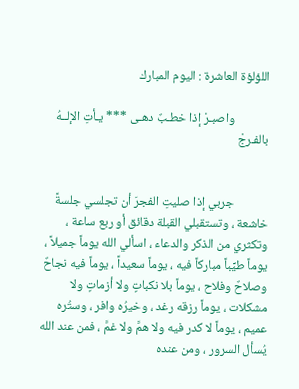اللؤلؤة العاشرة : اليوم المبارك

            واصبـرْ إذا خطـبٌ دهـى *** يـأتِ الإلــهُ بالفـرجْ


            جربي إذا صليتِ الفجرَ أن تجلسي جلسةً خاشعة ، وتستقبلي القبلة دقائق أو ربع ساعة ، وتكثري من الذكر والدعاء ، اسألي الله يوماً جميلاً ، يوماً طيِّباً مباركاً فيه ، يوماً سعيداً ، يوماً فيه نجاحٌ وصلاحٌ وفلاح ، يوماً بلا نكباتٍ ولا أزماتٍ ولا مشكلات ، يوماً رزقه رغد ، وخيرُه وافر ، وستُره عميم ، يوماً لا كدر فيه ولا همَّ ولا غمَّ ، فمن عند الله يُسأل السرور ، ومن عنده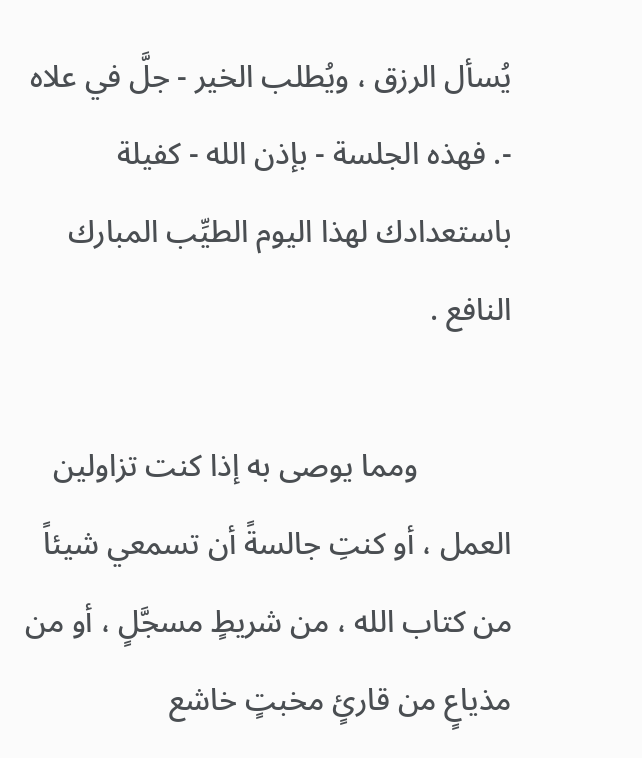يُسأل الرزق ، ويُطلب الخير - جلَّ في علاه -. فهذه الجلسة - بإذن الله - كفيلة باستعدادك لهذا اليوم الطيِّب المبارك النافع .

            ومما يوصى به إذا كنت تزاولين العمل ، أو كنتِ جالسةً أن تسمعي شيئاً من كتاب الله ، من شريطٍ مسجَّلٍ ، أو من مذياعٍ من قارئٍ مخبتٍ خاشع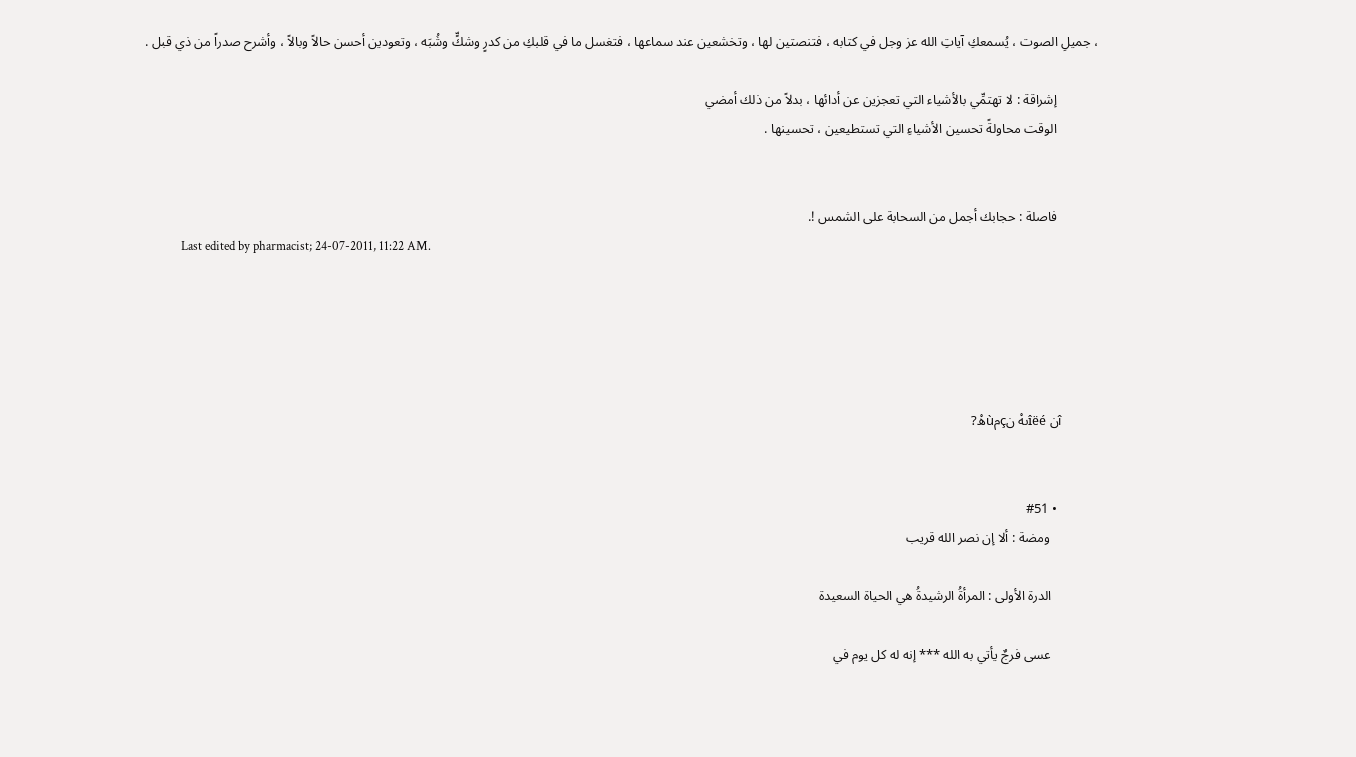، جميلِ الصوت ، يُسمعكِ آياتِ الله عز وجل في كتابه ، فتنصتين لها ، وتخشعين عند سماعها ، فتغسل ما في قلبكِ من كدرٍ وشكٍّ وشُبَه ، وتعودين أحسن حالاً وبالاً ، وأشرح صدراً من ذي قبل .

            إشراقة : لا تهتمِّي بالأشياء التي تعجزين عن أدائها ، بدلاً من ذلك أمضي
            الوقت محاولةً تحسين الأشياءِ التي تستطيعين ، تحسينها .


            فاصلة : حجابك أجمل من السحابة على الشمس !.
            Last edited by pharmacist; 24-07-2011, 11:22 AM.





            îن îëéىهْ نçمùهْ?


            • #51
              ومضة : ألا إن نصر الله قريب

              الدرة الأولى : المرأةُ الرشيدةُ هي الحياة السعيدة

              عسى فرجٌ يأتي به الله *** إنه له كل يوم في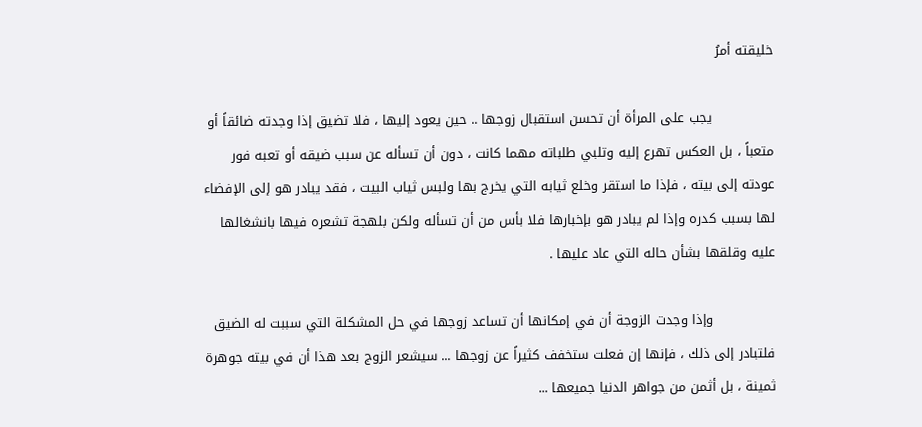خليقته أمرُ

              يجب على المرأة أن تحسن استقبال زوجها .. حين يعود إليها ، فلا تضيق إذا وجدته ضائقاً أو متعباً ، بل العكس تهرع إليه وتلبي طلباته مهما كانت ، دون أن تسأله عن سبب ضيقه أو تعبه فور عودته إلى بيته ، فإذا ما استقر وخلع ثيابه التي يخرج بها ولبس ثياب البيت ، فقد يبادر هو إلى الإفضاء لها بسبب كدره وإذا لم يبادر هو بإخبارها فلا بأس من أن تسأله ولكن بلهجة تشعره فيها بانشغالها عليه وقلقها بشأن حاله التي عاد عليها .

              وإذا وجدت الزوجة أن في إمكانها أن تساعد زوجها في حل المشكلة التي سببت له الضيق فلتبادر إلى ذلك ، فإنها إن فعلت ستخفف كثيراً عن زوجها ... سيشعر الزوج بعد هذا أن في بيته جوهرة ثمينة ، بل أثمن من جواهر الدنيا جميعها ...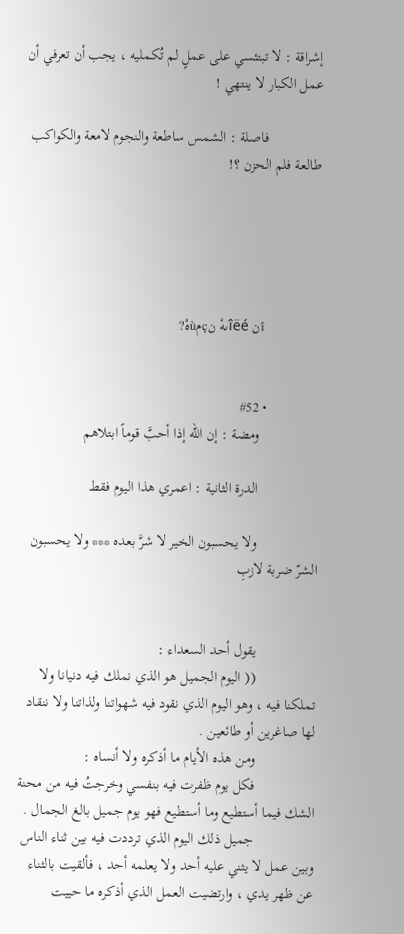إشراقة : لا تبتئسي على عملٍ لم تُكمليه ، يجب أن تعرفي أن عمل الكبار لا ينتهي !

              فاصلة : الشمس ساطعة والنجوم لامعة والكواكب طالعة فلم الحزن ؟!





              îن îëéىهْ نçمùهْ?


              • #52
                ومضة : إن الله إذا أحبَّ قوماً ابتلاهم

                الدرة الثانية : اعمري هذا اليوم فقط

                ولا يحسبون الخير لا شرَّ بعده *** ولا يحسبون الشرّ ضربة لازبِ


                يقول أحد السعداء :
                (( اليوم الجميل هو الذي نملك فيه دنيانا ولا تملكنا فيه ، وهو اليوم الذي نقود فيه شهواتنا ولذاتنا ولا ننقاد لها صاغرين أو طائعين .
                ومن هذه الأيام ما أذكره ولا أنساه :
                فكل يوم ظفرت فيه بنفسي وخرجتُ فيه من محنة الشك فيما أستطيع وما أستطيع فهو يوم جميل بالغ الجمال .
                جميل ذلك اليوم الذي ترددت فيه بين ثناء الناس وبين عمل لا يثني عليه أحد ولا يعلمه أحد ، فألقيت بالثناء عن ظهر يدي ، وارتضيت العمل الذي أذكره ما حييت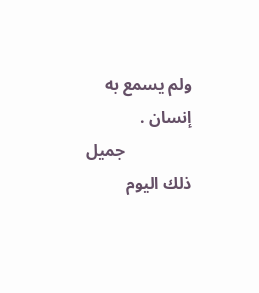ولم يسمع به إنسان .
                جميل ذلك اليوم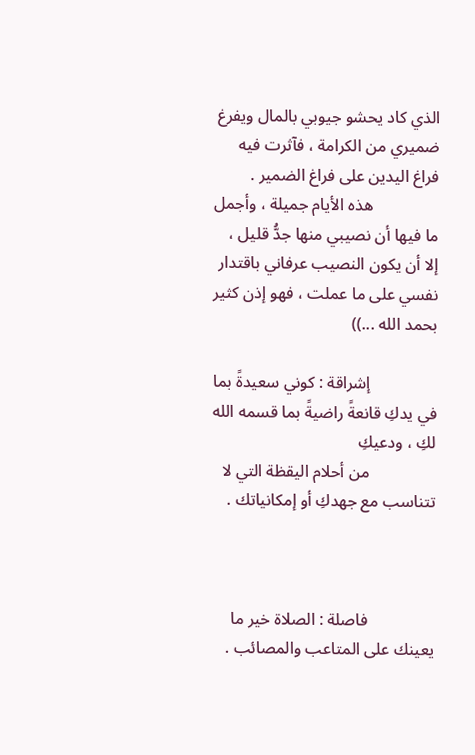الذي كاد يحشو جيوبي بالمال ويفرغ ضميري من الكرامة ، فآثرت فيه فراغ اليدين على فراغ الضمير .
                هذه الأيام جميلة ، وأجمل ما فيها أن نصيبي منها جدُّ قليل ، إلا أن يكون النصيب عرفاني باقتدار نفسي على ما عملت ، فهو إذن كثير بحمد الله ...))

                إشراقة : كوني سعيدةً بما في يدكِ قانعةً راضيةً بما قسمه الله لكِ ، ودعيكِ
                من أحلام اليقظة التي لا تتناسب مع جهدكِ أو إمكانياتك .



                فاصلة : الصلاة خير ما يعينك على المتاعب والمصائب .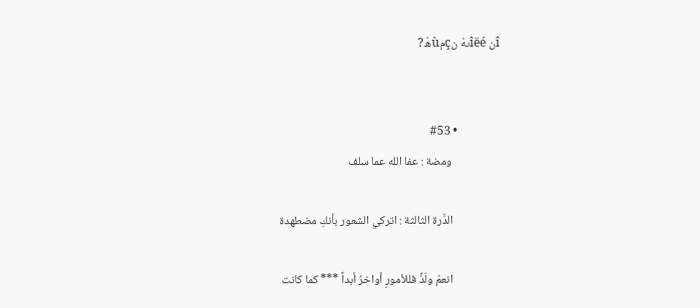îن îëéىهْ نçمùهْ?


                • #53
                  ومضة : عفا الله عما سلف

                  الدَّرة الثالثة : اتركي الشعور بأنكِ مضطهدة

                  انعمْ ولَذَّ فللأمورِ أواخرُ أبداً *** كما كانت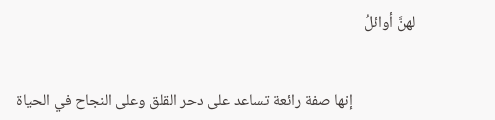لهنَّ أوائلُ


                  إنها صفة رائعة تساعد على دحر القلق وعلى النجاح في الحياة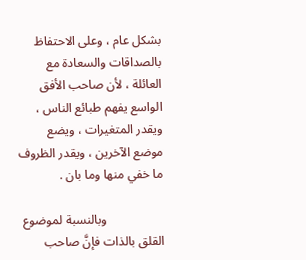بشكل عام ، وعلى الاحتفاظ بالصداقات والسعادة مع العائلة ، لأن صاحب الأفق الواسع يفهم طبائع الناس ، ويقدر المتغيرات ، ويضع موضع الآخرين ، ويقدر الظروف ما خفي منها وما بان .

                  وبالنسبة لموضوع القلق بالذات فإنَّ صاحب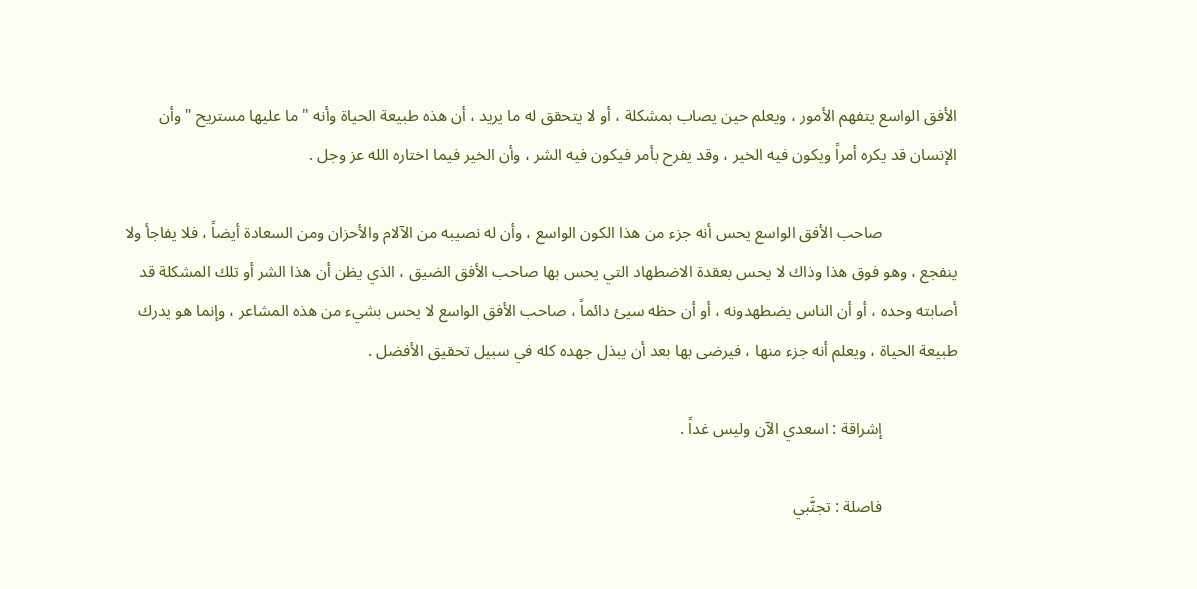الأفق الواسع يتفهم الأمور ، ويعلم حين يصاب بمشكلة ، أو لا يتحقق له ما يريد ، أن هذه طبيعة الحياة وأنه " ما عليها مستريح " وأن الإنسان قد يكره أمراً ويكون فيه الخير ، وقد يفرح بأمر فيكون فيه الشر ، وأن الخير فيما اختاره الله عز وجل .

                  صاحب الأفق الواسع يحس أنه جزء من هذا الكون الواسع ، وأن له نصيبه من الآلام والأحزان ومن السعادة أيضاً ، فلا يفاجأ ولا ينفجع ، وهو فوق هذا وذاك لا يحس بعقدة الاضطهاد التي يحس بها صاحب الأفق الضيق ، الذي يظن أن هذا الشر أو تلك المشكلة قد أصابته وحده ، أو أن الناس يضطهدونه ، أو أن حظه سيئ دائماً ، صاحب الأفق الواسع لا يحس بشيء من هذه المشاعر ، وإنما هو يدرك طبيعة الحياة ، ويعلم أنه جزء منها ، فيرضى بها بعد أن يبذل جهده كله في سبيل تحقيق الأفضل .

                  إشراقة : اسعدي الآن وليس غداً .

                  فاصلة : تجنَّبي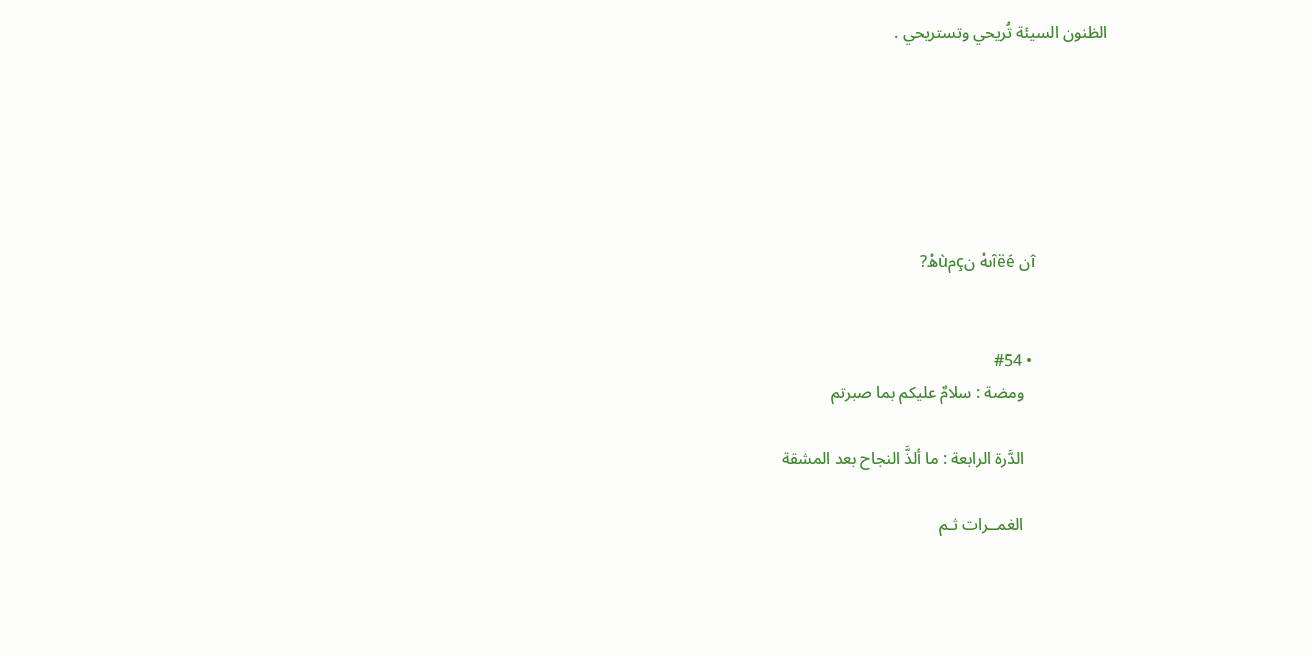الظنون السيئة تُريحي وتستريحي .






                  îن îëéىهْ نçمùهْ?


                  • #54
                    ومضة : سلامٌ عليكم بما صبرتم

                    الدَّرة الرابعة : ما ألذَّ النجاح بعد المشقة

                    الغمــرات ثـم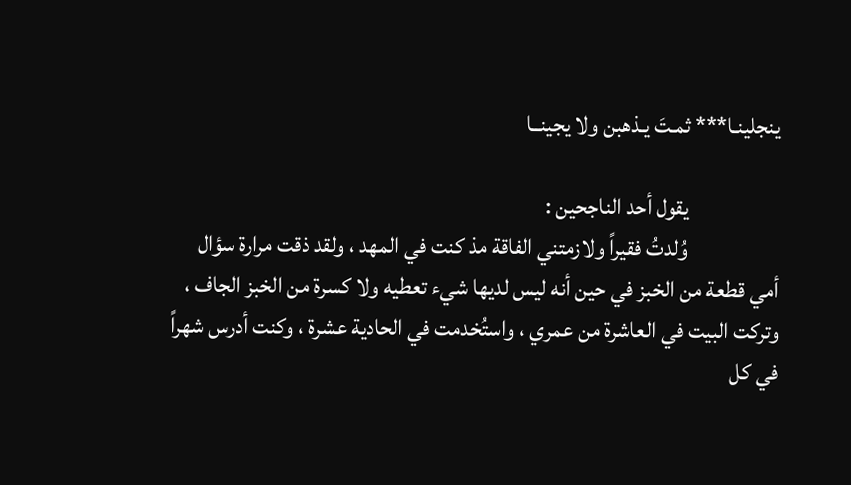ينجلينـا*** ثمـتَ يـذهبن ولا يجينــا

                    يقول أحد الناجحين :
                    وُلدتُ فقيراً ولازمتني الفاقة مذ كنت في المهد ، ولقد ذقت مرارة سؤال أمي قطعة من الخبز في حين أنه ليس لديها شيء تعطيه ولا كسرة من الخبز الجاف ، وتركت البيت في العاشرة من عمري ، واستُخدمت في الحادية عشرة ، وكنت أدرس شهراً في كل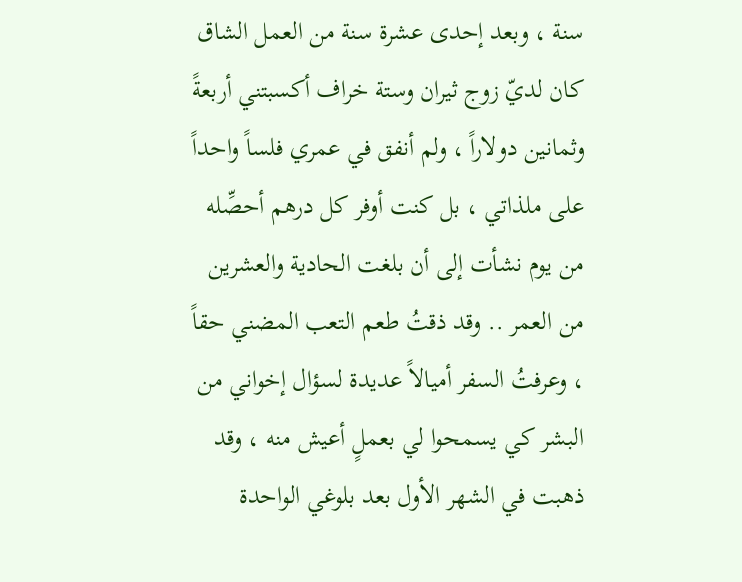سنة ، وبعد إحدى عشرة سنة من العمل الشاق كان لديّ زوج ثيران وستة خراف أكسبتني أربعةً وثمانين دولاراً ، ولم أنفق في عمري فلساً واحداً على ملذاتي ، بل كنت أوفر كل درهم أحصِّله من يوم نشأت إلى أن بلغت الحادية والعشرين من العمر .. وقد ذقتُ طعم التعب المضني حقاً ، وعرفتُ السفر أميالاً عديدة لسؤال إخواني من البشر كي يسمحوا لي بعملٍ أعيش منه ، وقد ذهبت في الشهر الأول بعد بلوغي الواحدة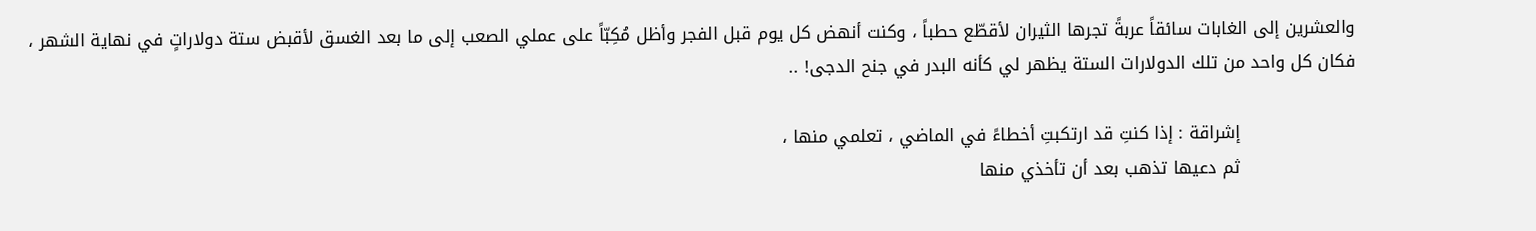والعشرين إلى الغابات سائقاً عربةً تجرها الثيران لأقطّع حطباً ، وكنت أنهض كل يوم قبل الفجر وأظل مُكِبّاً على عملي الصعب إلى ما بعد الغسق لأقبض ستة دولاراتٍ في نهاية الشهر ، فكان كل واحد من تلك الدولارات الستة يظهر لي كأنه البدر في جنح الدجى! ..

                    إشراقة : إذا كنتِ قد ارتكبتِ أخطاءً في الماضي ، تعلمي منها ،
                    ثم دعيها تذهب بعد أن تأخذي منها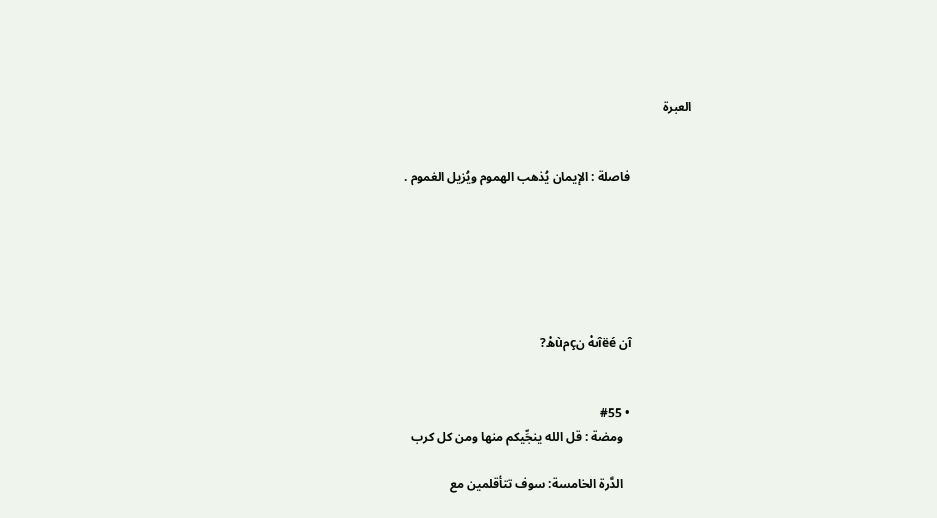العبرة


                    فاصلة : الإيمان يُذهب الهموم ويُزيل الغموم .






                    îن îëéىهْ نçمùهْ?


                    • #55
                      ومضة : قل الله ينجِّيكم منها ومن كل كرب

                      الدَّرة الخامسة: سوف تتأقلمين مع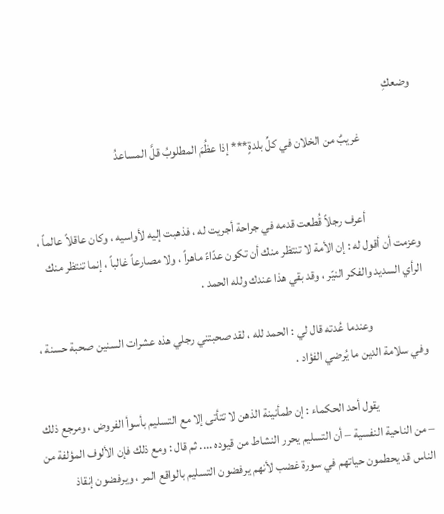وضعكِ

                      غريبٌ من الخلان في كلِّ بلدةٍ*** إذا عظُمَ المطلوبُ قلَّ المساعدُ


                      أعرف رجلاً قُطعت قدمه في جراحة أجريت له ، فذهبت إليه لأواسيه ، وكان عاقلاً عالماً ، وعزمت أن أقول له : إن الأمة لا تنتظر منك أن تكون عدّاءً ماهراً ، ولا مصارعاً غالباً ، إنما تنتظر منك الرأي السديد والفكر النيّر ، وقد بقي هذا عندك ولله الحمد .

                      وعندما عُدته قال لي : الحمد لله ، لقد صحبتني رجلي هذه عشرات السنين صحبة حسنة ، وفي سلامة الدين ما يُرضي الفؤاد .

                      يقول أحد الحكماء : إن طمأنينة الذهن لا تتأتى إلا مع التسليم بأسوأ الفروض ، ومرجع ذلك – من الناحية النفسية – أن التسليم يحرر النشاط من قيوده .... ثم قال : ومع ذلك فإن الألوف المؤلفة من الناس قد يحطمون حياتهم في سورة غضب لأنهم يرفضون التسليم بالواقع المر ، ويرفضون إنقاذ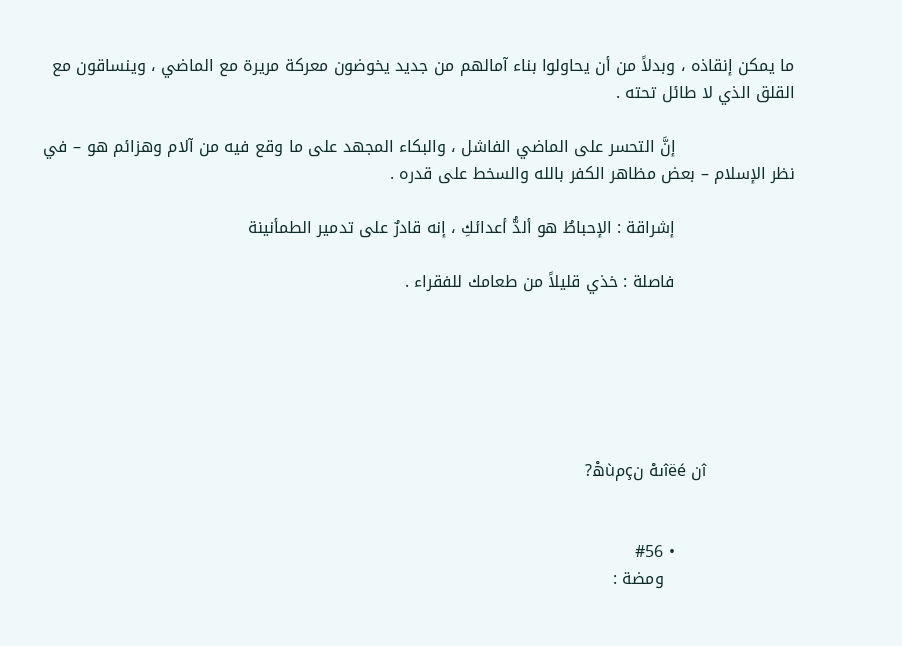ما يمكن إنقاذه ، وبدلاً من أن يحاولوا بناء آمالهم من جديد يخوضون معركة مريرة مع الماضي ، وينساقون مع القلق الذي لا طائل تحته .

                      إنَّ التحسر على الماضي الفاشل ، والبكاء المجهد على ما وقع فيه من آلام وهزائم هو – في نظر الإسلام – بعض مظاهر الكفر بالله والسخط على قدره .

                      إشراقة : الإحباطُ هو ألدُّ أعدائكِ ، إنه قادرٌ على تدمير الطمأنينة

                      فاصلة : خذي قليلاً من طعامك للفقراء .






                      îن îëéىهْ نçمùهْ?


                      • #56
                        ومضة :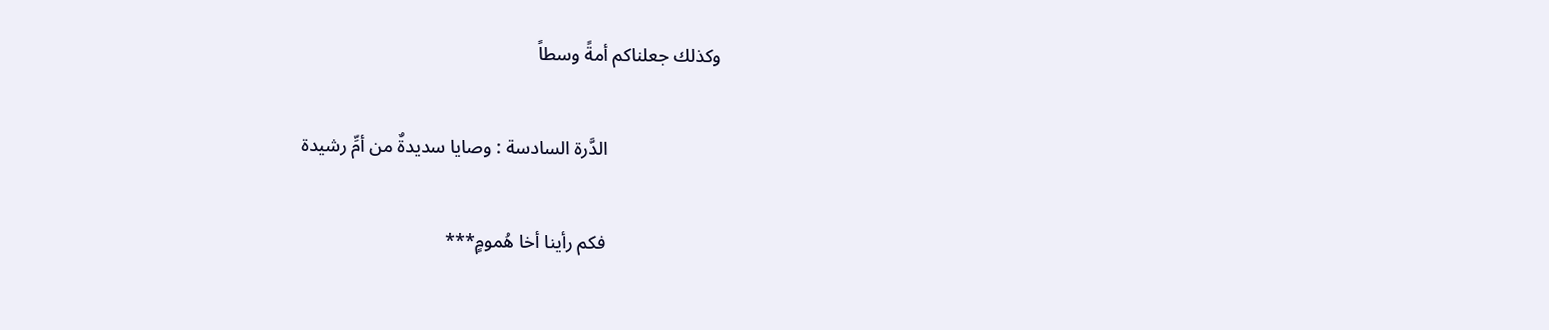وكذلك جعلناكم أمةً وسطاً

                        الدَّرة السادسة : وصايا سديدةٌ من أمِّ رشيدة

                        فكم رأينا أخا هُمومٍ***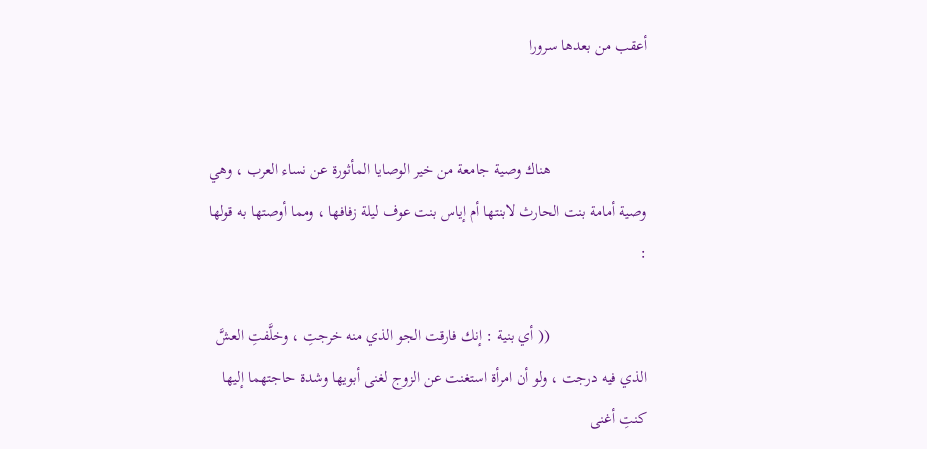أعقب من بعدها سرورا


                        هناك وصية جامعة من خير الوصايا المأثورة عن نساء العرب ، وهي وصية أمامة بنت الحارث لابنتها أم إياس بنت عوف ليلة زفافها ، ومما أوصتها به قولها :

                        (( أي بنية : إنك فارقت الجو الذي منه خرجتِ ، وخلَّفتِ العشَّ الذي فيه درجت ، ولو أن امرأة استغنت عن الزوج لغنى أبويها وشدة حاجتهما إليها كنتِ أغنى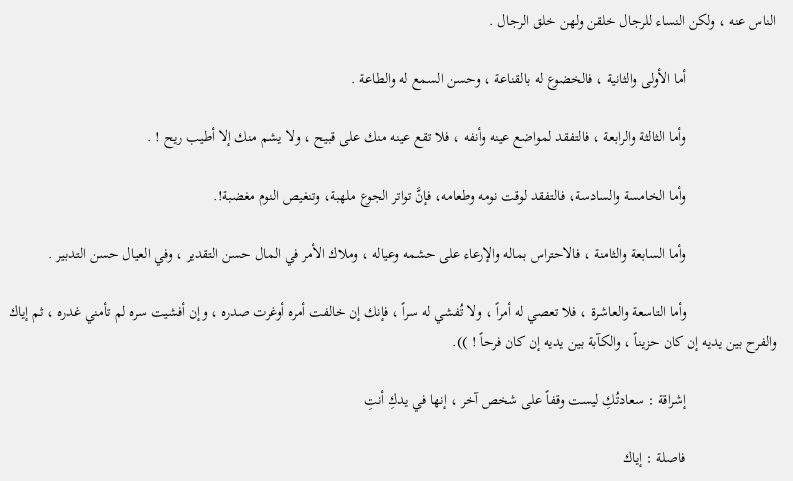الناس عنه ، ولكن النساء للرجال خلقن ولهن خلق الرجال .

                        أما الأولى والثانية ، فالخضوع له بالقناعة ، وحسن السمع له والطاعة .

                        وأما الثالثة والرابعة ، فالتفقد لمواضع عينه وأنفه ، فلا تقع عينه منك على قبيح ، ولا يشم منك إلا أطيب ريح ! .

                        وأما الخامسة والسادسة، فالتفقد لوقت نومه وطعامه، فإنَّ تواتر الجوع ملهبة، وتنغيص النوم مغضبة!.

                        وأما السابعة والثامنة ، فالاحتراس بماله والإرعاء على حشمه وعياله ، وملاك الأمر في المال حسن التقدير ، وفي العيال حسن التدبير .

                        وأما التاسعة والعاشرة ، فلا تعصي له أمراً ، ولا تُفشي له سراً ، فإنك إن خالفت أمره أوغرت صدره ، وإن أفشيت سره لم تأمني غدره ، ثم إياك والفرح بين يديه إن كان حزيناً ، والكآبة بين يديه إن كان فرحاً ! )).

                        إشراقة : سعادتُكِ ليست وقفاً على شخص آخر ، إنها في يدكِ أنتِ

                        فاصلة : إياك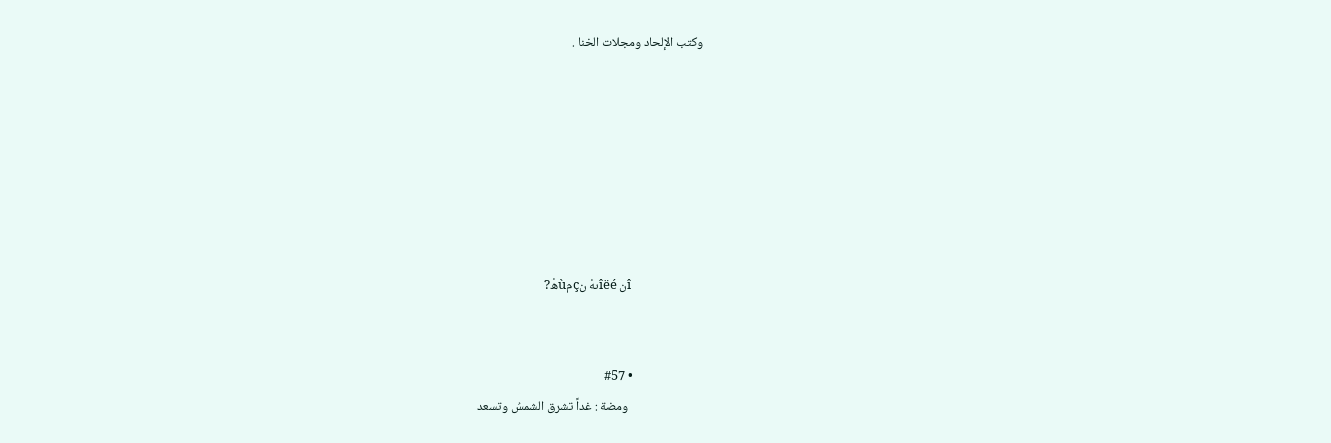وكتب الإلحاد ومجلات الخنا .







                        îن îëéىهْ نçمùهْ?


                        • #57
                          ومضة : غداً تشرق الشمسُ وتسعد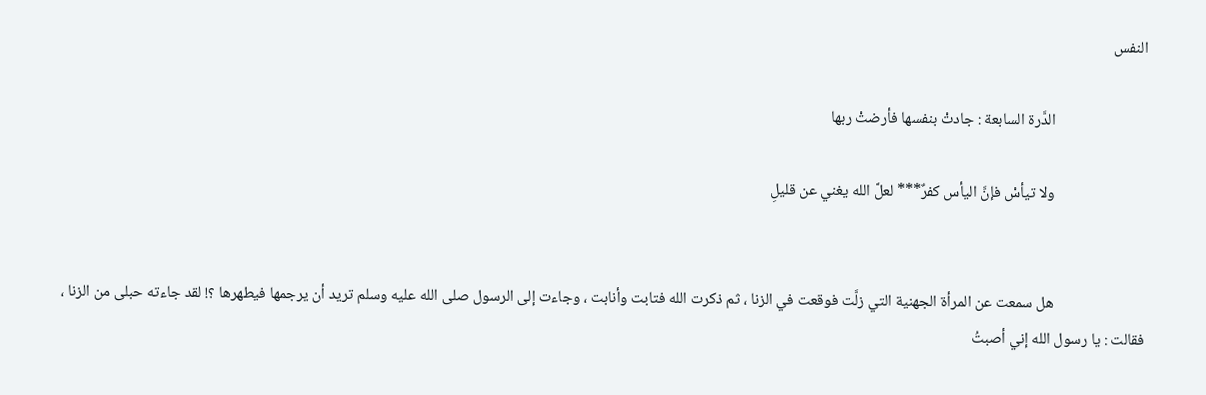النفس

                          الدَّرة السابعة : جادتْ بنفسها فأرضتْ ربها

                          ولا تيأسْ فإنَّ اليأس كفرٌ*** لعلَّ الله يغني عن قليلِ


                          هل سمعت عن المرأة الجهنية التي زلَّت فوقعت في الزنا ، ثم ذكرت الله فتابت وأنابت ، وجاءت إلى الرسول صلى الله عليه وسلم تريد أن يرجمها فيطهرها ؟! لقد جاءته حبلى من الزنا ، فقالت : يا رسول الله إني أصبتُ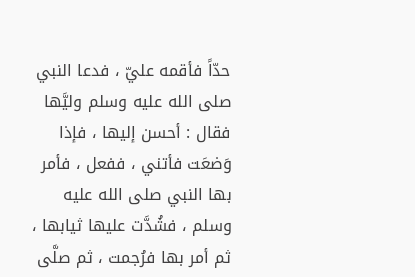حدّاً فأقمه عليّ ، فدعا النبي صلى الله عليه وسلم وليَّها فقال : أحسن إليها ، فإذا وَضعَت فأتني ، ففعل ، فأمر بها النبي صلى الله عليه وسلم ، فشُدَّت عليها ثيابها ، ثم أمر بها فرُجمت ، ثم صلَّى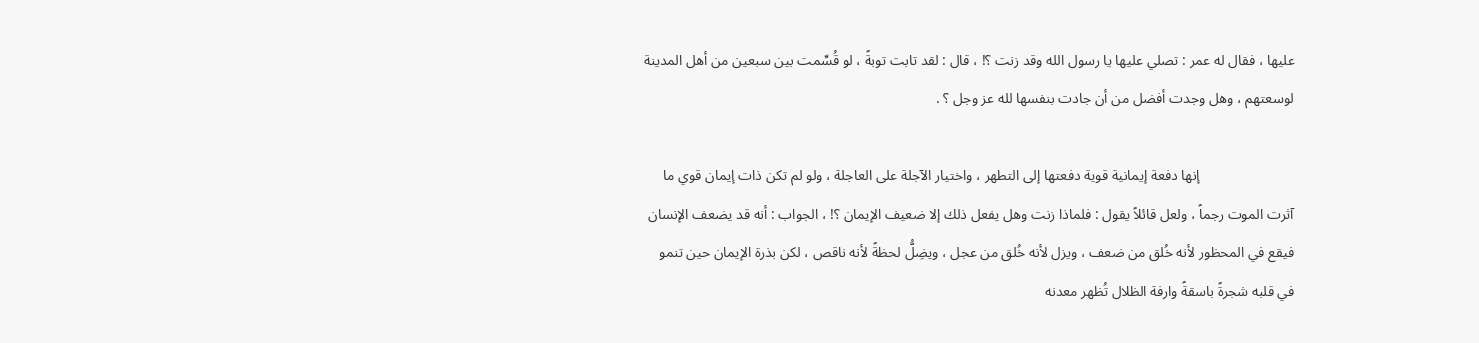عليها ، فقال له عمر : تصلي عليها يا رسول الله وقد زنت ؟! ، قال : لقد تابت توبةً ، لو قُسِّمت بين سبعين من أهل المدينة لوسعتهم ، وهل وجدت أفضل من أن جادت بنفسها لله عز وجل ؟ .

                          إنها دفعة إيمانية قوية دفعتها إلى التطهر ، واختيار الآجلة على العاجلة ، ولو لم تكن ذات إيمان قوي ما آثرت الموت رجماً ، ولعل قائلاً يقول : فلماذا زنت وهل يفعل ذلك إلا ضعيف الإيمان ؟! ، الجواب : أنه قد يضعف الإنسان فيقع في المحظور لأنه خُلق من ضعف ، ويزل لأنه خُلق من عجل ، ويضِلُّ لحظةً لأنه ناقص ، لكن بذرة الإيمان حين تنمو في قلبه شجرةً باسقةً وارفة الظلال تُظهر معدنه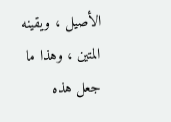الأصيل ، ويقينه المتين ، وهذا ما جعل هذه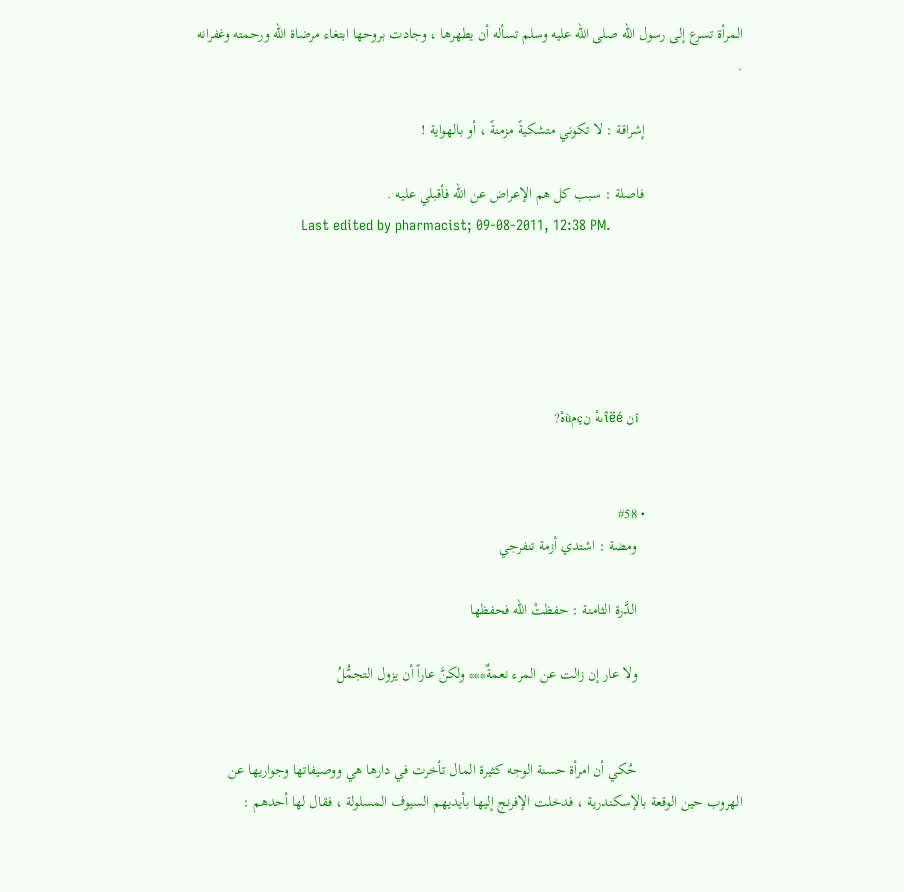المرأة تسرع إلى رسول الله صلى الله عليه وسلم تسأله أن يطهرها ، وجادت بروحها ابتغاء مرضاة الله ورحمته وغفرانه .

                          إشراقة : لا تكوني متشكيةً مزمنةً ، أو بالهواية !

                          فاصلة : سبب كل هم الإعراض عن الله فأقبلي عليه .
                          Last edited by pharmacist; 09-08-2011, 12:38 PM.





                          îن îëéىهْ نçمùهْ?


                          • #58
                            ومضة : اشتدي أزمة تنفرجي

                            الدَّرة الثامنة : حفظتْ الله فحفظها

                            ولا عار إن زالت عن المرء نعمةٌ*** ولكنَّ عاراً أن يزول التجمُّلُ


                            حُكي أن امرأة حسنة الوجه كثيرة المال تأخرت في دارها هي ووصيفاتها وجواريها عن الهروب حين الوقعة بالإسكندرية ، فدخلت الإفرنج إليها بأيديهم السيوف المسلولة ، فقال لها أحدهم :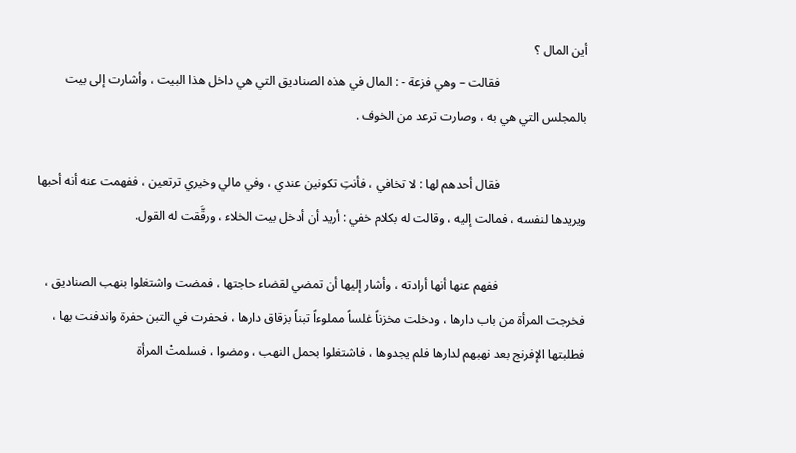أين المال ؟
                            فقالت – وهي فزعة - : المال في هذه الصناديق التي هي داخل هذا البيت ، وأشارت إلى بيت بالمجلس التي هي به ، وصارت ترعد من الخوف .

                            فقال أحدهم لها : لا تخافي ، فأنتِ تكونين عندي ، وفي مالي وخيري ترتعين ، ففهمت عنه أنه أحبها ويريدها لنفسه ، فمالت إليه ، وقالت له بكلام خفي : أريد أن أدخل بيت الخلاء ، ورقَّقت له القول.

                            ففهم عنها أنها أرادته ، وأشار إليها أن تمضي لقضاء حاجتها ، فمضت واشتغلوا بنهب الصناديق ، فخرجت المرأة من باب دارها ، ودخلت مخزناً غلساً مملوءاً تبناً بزقاق دارها ، فحفرت في التبن حفرة واندفنت بها ، فطلبتها الإفرنج بعد نهبهم لدارها فلم يجدوها ، فاشتغلوا بحمل النهب ، ومضوا ، فسلمتْ المرأة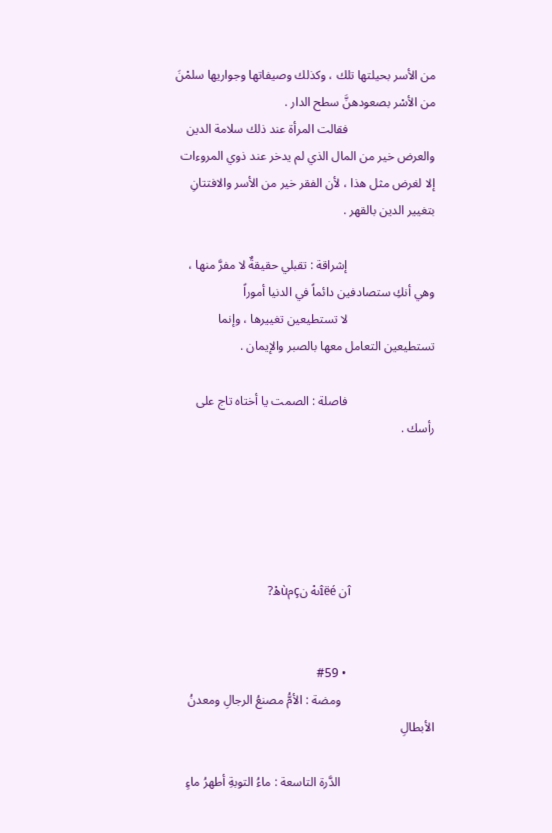من الأسر بحيلتها تلك ، وكذلك وصيفاتها وجواريها سلمْنَ من الأسْر بصعودهنَّ سطح الدار .
                            فقالت المرأة عند ذلك سلامة الدين والعرض خير من المال الذي لم يدخر عند ذوي المروءات إلا لغرض مثل هذا ، لأن الفقر خير من الأسر والافتتانِ بتغيير الدين بالقهر .

                            إشراقة : تقبلي حقيقةٌ لا مفرَّ منها ، وهي أنكِ ستصادفين دائماً في الدنيا أموراً
                            لا تستطيعين تغييرها ، وإنما تستطيعين التعامل معها بالصبر والإيمان .

                            فاصلة : الصمت يا أختاه تاج على رأسك .





                            îن îëéىهْ نçمùهْ?


                            • #59
                              ومضة : الأمُّ مصنعُ الرجالِ ومعدنُ الأبطالِ

                              الدَّرة التاسعة : ماءُ التوبةِ أطهرُ ماءٍ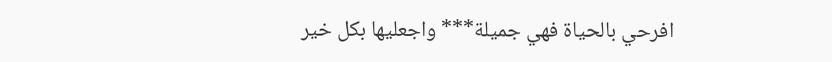افرحي بالحياة فهي جميلة*** واجعليها بكل خير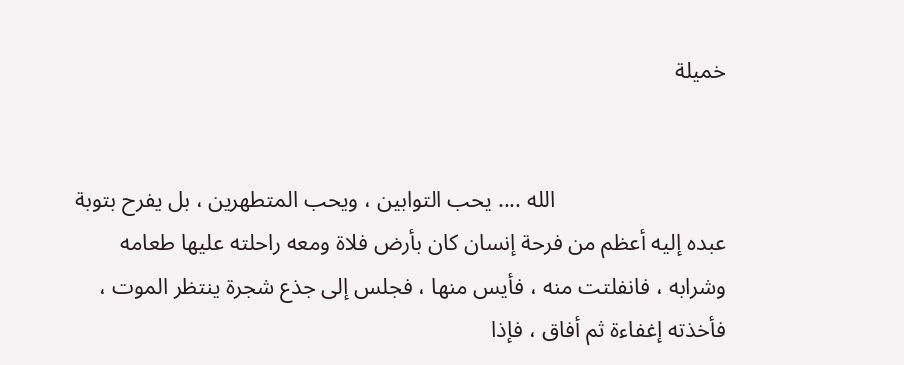خميلة


                              الله .... يحب التوابين ، ويحب المتطهرين ، بل يفرح بتوبة عبده إليه أعظم من فرحة إنسان كان بأرض فلاة ومعه راحلته عليها طعامه وشرابه ، فانفلتت منه ، فأيس منها ، فجلس إلى جذع شجرة ينتظر الموت ، فأخذته إغفاءة ثم أفاق ، فإذا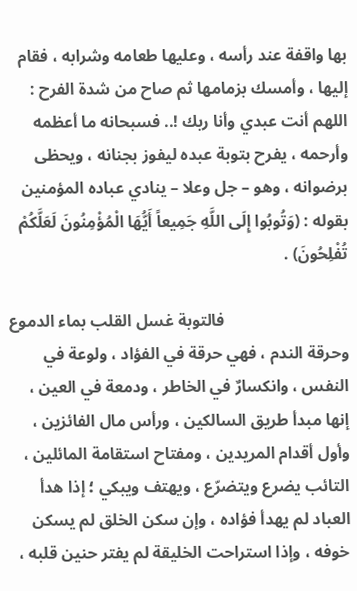بها واقفة عند رأسه ، وعليها طعامه وشرابه ، فقام إليها ، وأمسك بزمامها ثم صاح من شدة الفرح : اللهم أنت عبدي وأنا ربك !.. فسبحانه ما أعظمه وأرحمه ، يفرح بتوبة عبده ليفوز بجنانه ، ويحظى برضوانه ، وهو – جل وعلا – ينادي عباده المؤمنين بقوله : (وَتُوبُوا إِلَى اللَّهِ جَمِيعاً أَيُّهَا الْمُؤْمِنُونَ لَعَلَّكُمْ تُفْلِحُونَ) .

                              فالتوبة غسل القلب بماء الدموع وحرقة الندم ، فهي حرقة في الفؤاد ، ولوعة في النفس ، وانكسارٌ في الخاطر ، ودمعة في العين ، إنها مبدأ طريق السالكين ، ورأس مال الفائزين ، وأول أقدام المريدين ، ومفتاح استقامة المائلين ، التائب يضرع ويتضرّع ، ويهتف ويبكي ؛ إذا هدأ العباد لم يهدأ فؤاده ، وإن سكن الخلق لم يسكن خوفه ، وإذا استراحت الخليقة لم يفتر حنين قلبه ،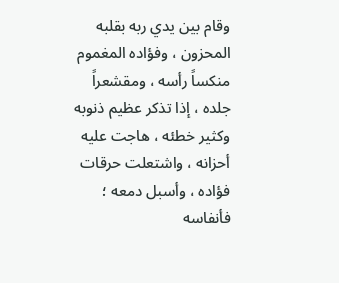وقام بين يدي ربه بقلبه المحزون ، وفؤاده المغموم منكساً رأسه ، ومقشعراً جلده ، إذا تذكر عظيم ذنوبه وكثير خطئه ، هاجت عليه أحزانه ، واشتعلت حرقات فؤاده ، وأسبل دمعه ؛ فأنفاسه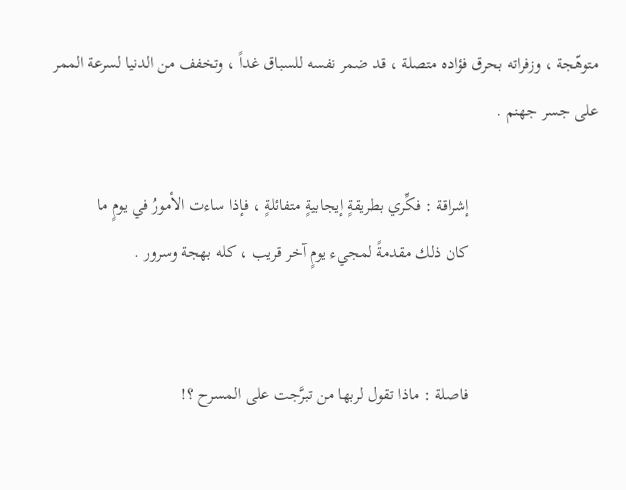متوهّجة ، وزفراته بحرق فؤاده متصلة ، قد ضمر نفسه للسباق غداً ، وتخفف من الدنيا لسرعة الممر على جسر جهنم .

                              إشراقة : فكِّري بطريقةٍ إيجابيةٍ متفائلةٍ ، فإذا ساءت الأمورُ في يومٍ ما
                              كان ذلك مقدمةً لمجيء يومٍ آخر قريب ، كله بهجة وسرور .


                              فاصلة : ماذا تقول لربها من تبرَّجت على المسرح ؟!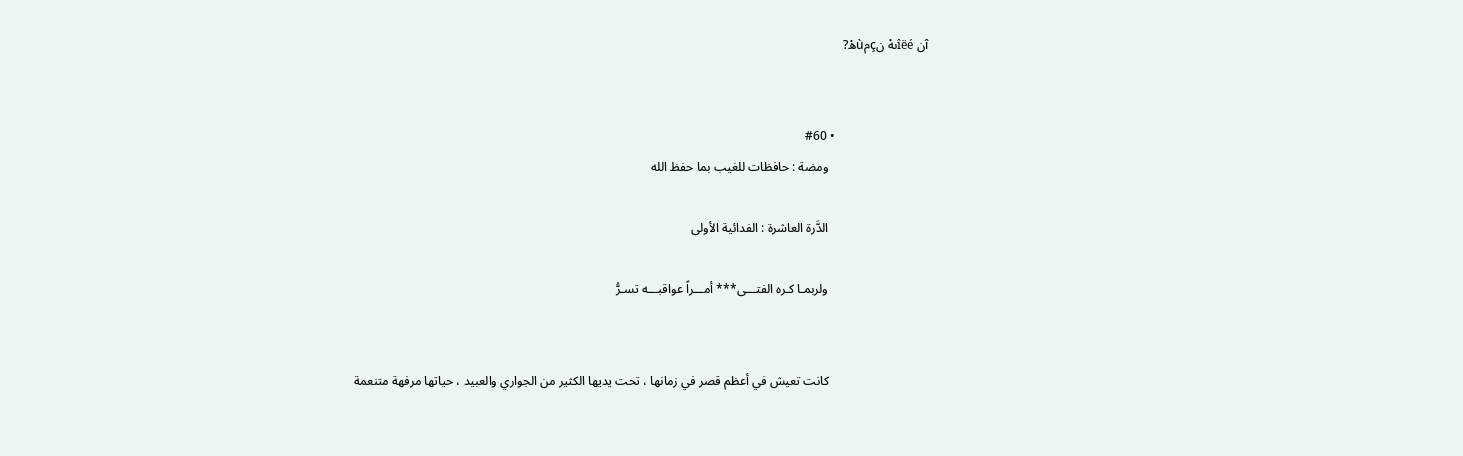îن îëéىهْ نçمùهْ?


                              • #60
                                ومضة : حافظات للغيب بما حفظ الله

                                الدَّرة العاشرة : الفدائية الأولى

                                ولربمـا كـره الفتـــى*** أمـــراً عواقبـــه تسـرُّ


                                كانت تعيش في أعظم قصر في زمانها ، تحت يديها الكثير من الجواري والعبيد ، حياتها مرفهة متنعمة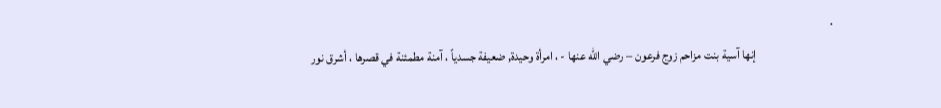.
                                إنها آسية بنت مزاحم زوج فرعون – رضي الله عنها - ، امرأة وحيدة, ضعيفة جسدياً ، آمنة مطمئنة في قصرها ، أشرق نور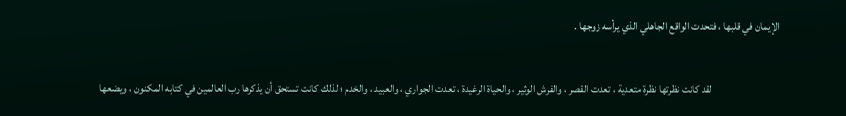الإيمان في قلبها ، فتحدت الواقع الجاهلي الذي يرأسه زوجها .

                                لقد كانت نظرتها نظرة متعدية ، تعدت القصر ، والفرش الوثير ، والحياة الرغيدة ، تعدت الجواري ، والعبيد ، والخدم ؛ لذلك كانت تستحق أن يذكرها رب العالمين في كتابه المكنون ، ويضعها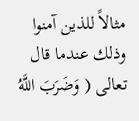مثالاً للذين آمنوا وذلك عندما قال تعالى ( وَضَرَبَ اللَّهُ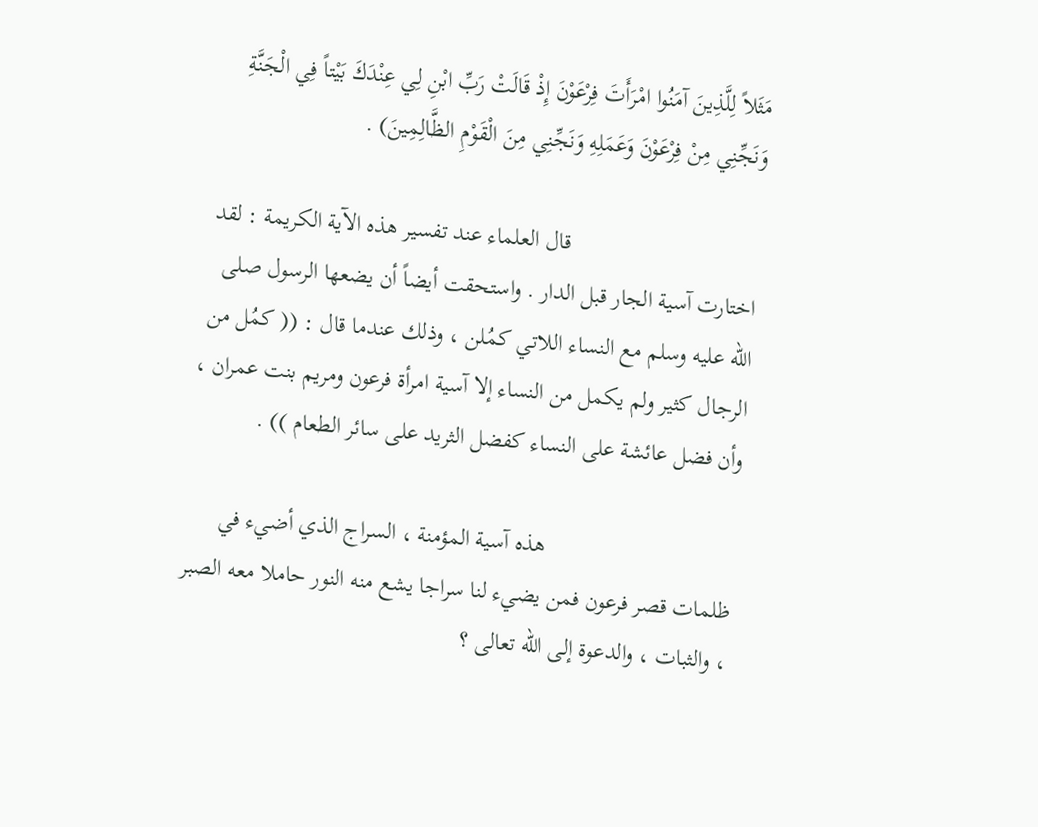مَثَلاً لِلَّذِينَ آمَنُوا امْرَأَتَ فِرْعَوْنَ إِذْ قَالَتْ رَبِّ ابْنِ لِي عِنْدَكَ بَيْتاً فِي الْجَنَّةِ وَنَجِّنِي مِنْ فِرْعَوْنَ وَعَمَلِهِ وَنَجِّنِي مِنَ الْقَوْمِ الظَّالِمِينَ) .

                                قال العلماء عند تفسير هذه الآية الكريمة : لقد اختارت آسية الجار قبل الدار . واستحقت أيضاً أن يضعها الرسول صلى الله عليه وسلم مع النساء اللاتي كمُلن ، وذلك عندما قال : (( كمُل من الرجال كثير ولم يكمل من النساء إلا آسية امرأة فرعون ومريم بنت عمران ، وأن فضل عائشة على النساء كفضل الثريد على سائر الطعام )) .

                                هذه آسية المؤمنة ، السراج الذي أضيء في ظلمات قصر فرعون فمن يضيء لنا سراجا يشع منه النور حاملا معه الصبر ، والثبات ، والدعوة إلى الله تعالى ؟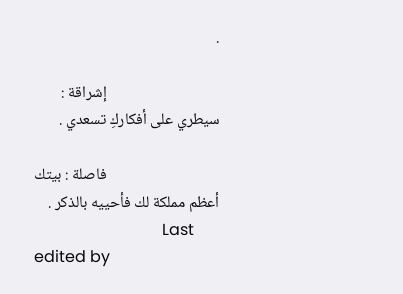.

                                إشراقة : سيطري على أفكاركِ تسعدي .

                                فاصلة : بيتك أعظم مملكة لك فأحييه بالذكر .
                                Last edited by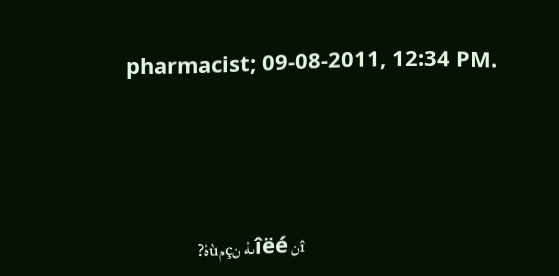pharmacist; 09-08-2011, 12:34 PM.





                                îن îëéىهْ نçمùهْ?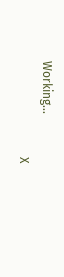Working...
                                X